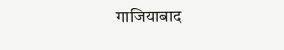गाजियाबाद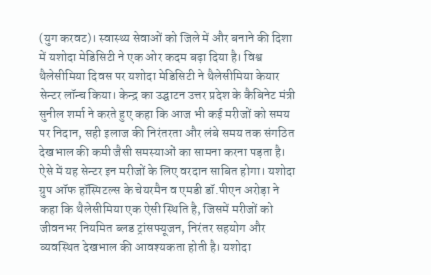(युग करवट)। स्वास्थ्य सेवाओं को जिले में और बनाने की दिशा में यशोदा मेडिसिटी ने एक ओर कदम बढ़ा दिया है। विश्व थैलेसीमिया दिवस पर यशोदा मेडिसिटी ने थैलेसीमिया केयार सेन्टर लॉन्च किया। केन्द्र का उद्घाटन उत्तर प्रदेश के कैबिनेट मंत्री सुनील शर्मा ने करते हुए कहा कि आज भी कई मरीजों को समय पर निदान, सही इलाज की निरंतरता और लंबे समय तक संगठित देखभाल की कमी जैसी समस्याओं का सामना करना पड़ता है। ऐसे में यह सेन्टर इन मरीजों के लिए वरदान साबित होगा। यशोदा ग्रुप ऑफ हॉस्पिटल्स के चेयरमैन व एमडी डॉ.पीएन अरोड़ा ने कहा कि थैलेसीमिया एक ऐसी स्थिति है, जिसमें मरीजों को जीवनभर नियमित ब्लड ट्रांसफ्यूजन, निरंतर सहयोग और व्यवस्थित देखभाल की आवश्यकता होती है। यशोदा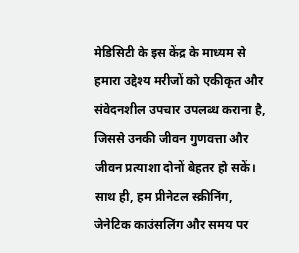मेडिसिटी के इस केंद्र के माध्यम से हमारा उद्देश्य मरीजों को एकीकृत और संवेदनशील उपचार उपलब्ध कराना है, जिससे उनकी जीवन गुणवत्ता और जीवन प्रत्याशा दोनों बेहतर हो सकें। साथ ही, हम प्रीनेटल स्क्रीनिंग, जेनेटिक काउंसलिंग और समय पर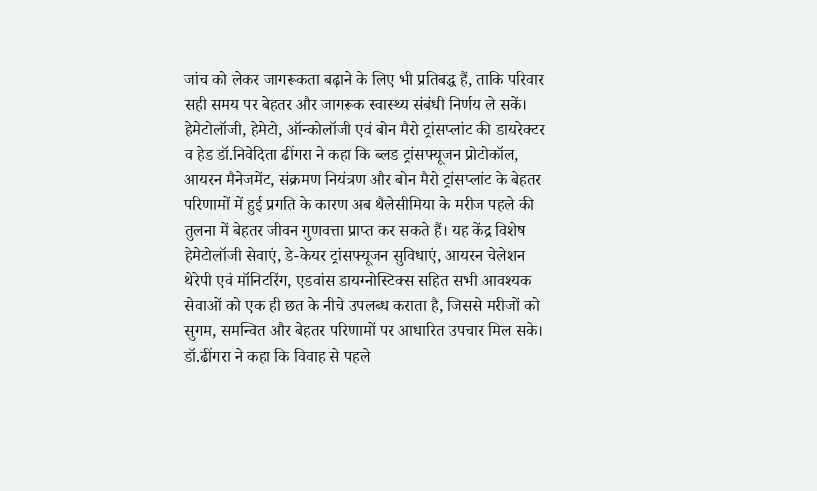जांच को लेकर जागरूकता बढ़ाने के लिए भी प्रतिबद्ध हैं, ताकि परिवार सही समय पर बेहतर और जागरूक स्वास्थ्य संबंधी निर्णय ले सकें। हेमेटोलॉजी, हेमेटो, ऑन्कोलॉजी एवं बोन मैरो ट्रांसप्लांट की डायरेक्टर व हेड डॉ.निवेदिता ढींगरा ने कहा कि ब्लड ट्रांसफ्यूजन प्रोटोकॉल, आयरन मैनेजमेंट, संक्रमण नियंत्रण और बोन मैरो ट्रांसप्लांट के बेहतर परिणामों में हुई प्रगति के कारण अब थैलेसीमिया के मरीज पहले की तुलना में बेहतर जीवन गुणवत्ता प्राप्त कर सकते हैं। यह केंद्र विशेष हेमेटोलॉजी सेवाएं, डे-केयर ट्रांसफ्यूजन सुविधाएं, आयरन चेलेशन थेरेपी एवं मॉनिटरिंग, एडवांस डायग्नोस्टिक्स सहित सभी आवश्यक सेवाओं को एक ही छत के नीचे उपलब्ध कराता है, जिससे मरीजों को सुगम, समन्वित और बेहतर परिणामों पर आधारित उपचार मिल सके। डॉ.ढींगरा ने कहा कि विवाह से पहले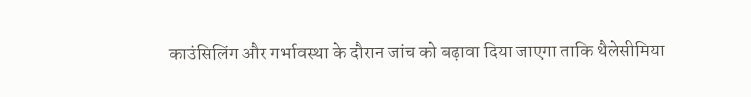काउंसिलिंग और गर्भावस्था के दौरान जांच को बढ़ावा दिया जाएगा ताकि थैलेसीमिया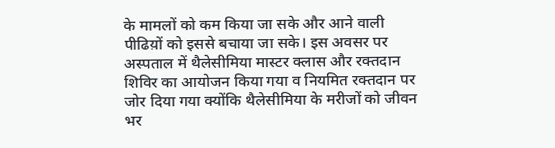के मामलों को कम किया जा सके और आने वाली पीढिय़ों को इससे बचाया जा सके। इस अवसर पर अस्पताल में थैलेसीमिया मास्टर क्लास और रक्तदान शिविर का आयोजन किया गया व नियमित रक्तदान पर जोर दिया गया क्योंकि थैलेसीमिया के मरीजों को जीवन भर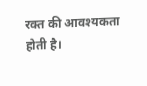रक्त की आवश्यकता होती है।